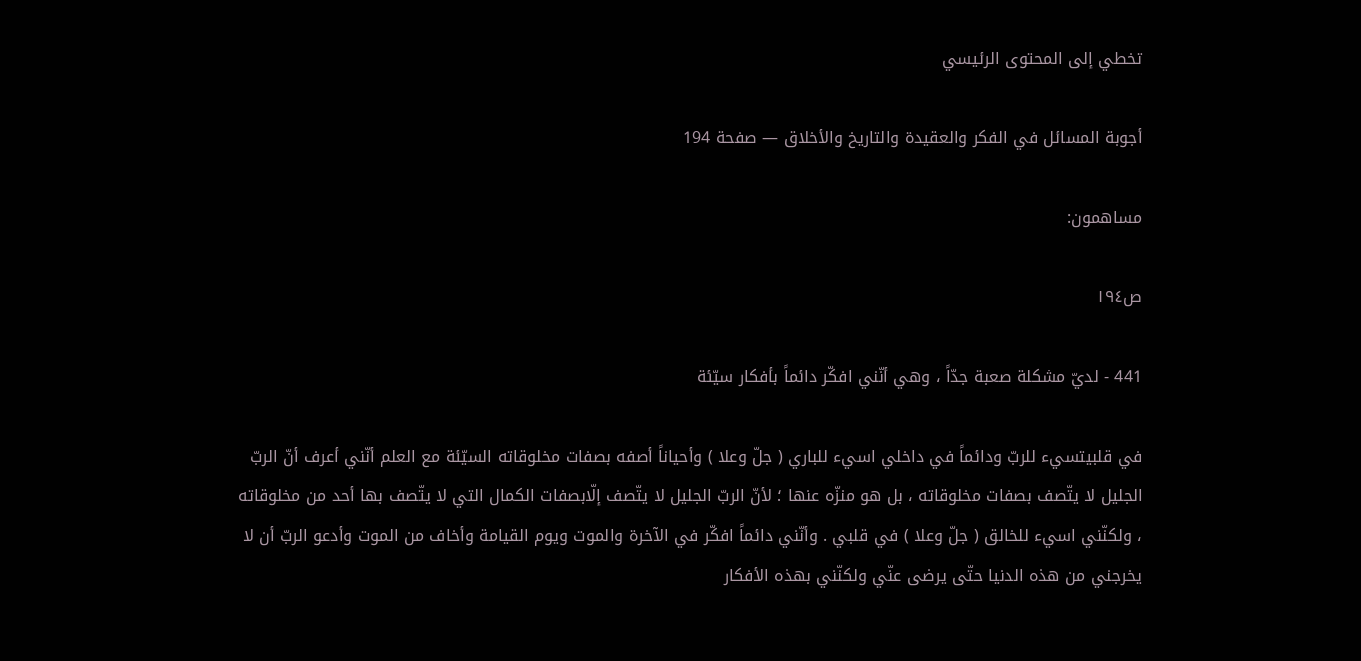تخطي إلى المحتوى الرئيسي

أجوبة المسائل في الفكر والعقيدة والتاريخ والأخلاق — صفحة 194

مساهمون:

ص١٩٤

441 - لديّ مشكلة صعبة جدّاً ، وهي أنّني افكّر دائماً بأفكار سيّئة

في قلبيتسيء للربّ ودائماً في داخلي اسيء للباري ( جلّ وعلا ) وأحياناً أصفه بصفات مخلوقاته السيّئة مع العلم أنّني أعرف أنّ الربّ الجليل لا يتّصف بصفات مخلوقاته ، بل هو منزّه عنها ؛ لأنّ الربّ الجليل لا يتّصف إلّابصفات الكمال التي لا يتّصف بها أحد من مخلوقاته ، ولكنّني اسيء للخالق ( جلّ وعلا ) في قلبي . وأنّني دائماً افكّر في الآخرة والموت ويوم القيامة وأخاف من الموت وأدعو الربّ أن لا يخرجني من هذه الدنيا حتّى يرضى عنّي ولكنّني بهذه الأفكار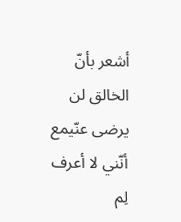أشعر بأنّ الخالق لن يرضى عنّيمع أنّني لا أعرف لِم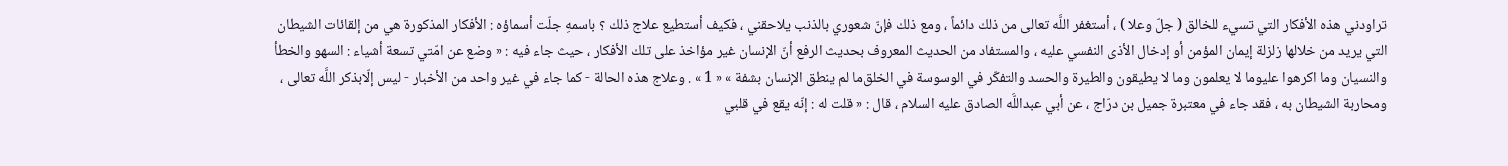تراودني هذه الأفكار التي تسيء للخالق ( جلّ وعلا ) ، أستغفر اللَّه تعالى من ذلك دائماً ، ومع ذلك فإنّ شعوري بالذنب يلاحقني ، فكيف أستطيع علاج ذلك ؟ باسمهِ جلّت أسماؤه : الأفكار المذكورة هي من إلقائات الشيطان التي يريد من خلالها زلزلة إيمان المؤمن أو إدخال الأذى النفسي عليه ، والمستفاد من الحديث المعروف بحديث الرفع أنّ الإنسان غير مؤاخذ على تلك الأفكار ، حيث جاء فيه : « وضع عن امّتي تسعة أشياء : السهو والخطأ والنسيان وما اكرهوا عليوما لا يعلمون وما لا يطيقون والطيرة والحسد والتفكّر في الوسوسة في الخلق‌ما لم ينطق الإنسان بشفة » « 1 » . وعلاج هذه الحالة - كما جاء في غير واحد من الأخبار - ليس إلّابذكر اللَّه تعالى ، ومحاربة الشيطان به ، فقد جاء في معتبرة جميل بن درّاج ، عن أبي عبداللَّه الصادق عليه السلام ، قال : « قلت له : إنّه يقع في قلبي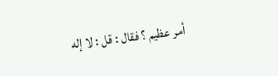أمر عظيم ؟ فقال : قل : لا إله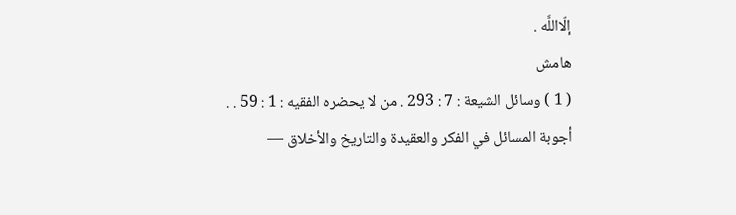إلّااللَّه .
هامش
( 1 ) وسائل الشيعة : 7 : 293 . من لا يحضره الفقيه : 1 : 59 . .
أجوبة المسائل في الفكر والعقيدة والتاريخ والأخلاق —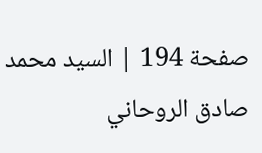صفحة 194 | السيد محمد صادق الروحاني